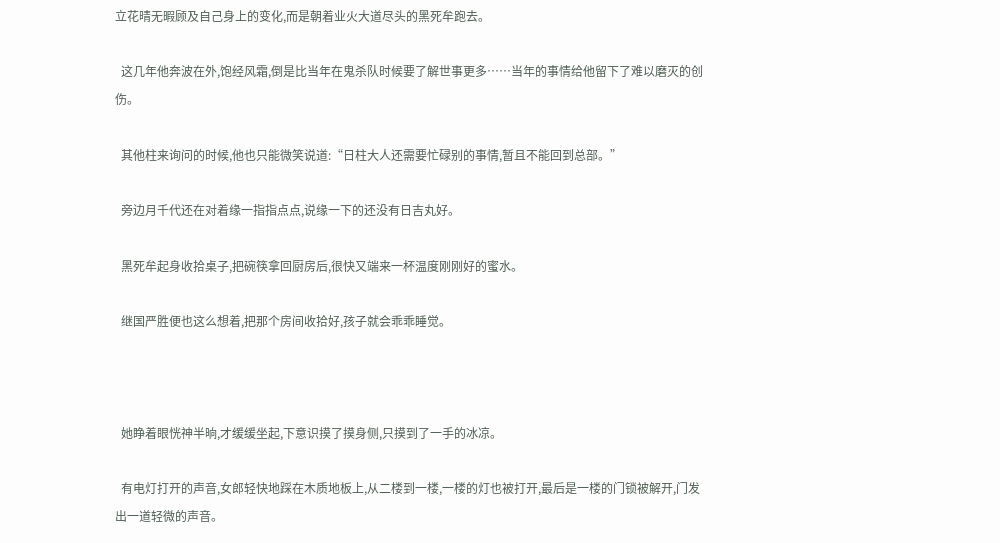立花晴无暇顾及自己身上的变化,而是朝着业火大道尽头的黑死牟跑去。

  这几年他奔波在外,饱经风霜,倒是比当年在鬼杀队时候要了解世事更多……当年的事情给他留下了难以磨灭的创伤。

  其他柱来询问的时候,他也只能微笑说道:“日柱大人还需要忙碌别的事情,暂且不能回到总部。”

  旁边月千代还在对着缘一指指点点,说缘一下的还没有日吉丸好。

  黑死牟起身收拾桌子,把碗筷拿回厨房后,很快又端来一杯温度刚刚好的蜜水。

  继国严胜便也这么想着,把那个房间收拾好,孩子就会乖乖睡觉。



  她睁着眼恍神半晌,才缓缓坐起,下意识摸了摸身侧,只摸到了一手的冰凉。

  有电灯打开的声音,女郎轻快地踩在木质地板上,从二楼到一楼,一楼的灯也被打开,最后是一楼的门锁被解开,门发出一道轻微的声音。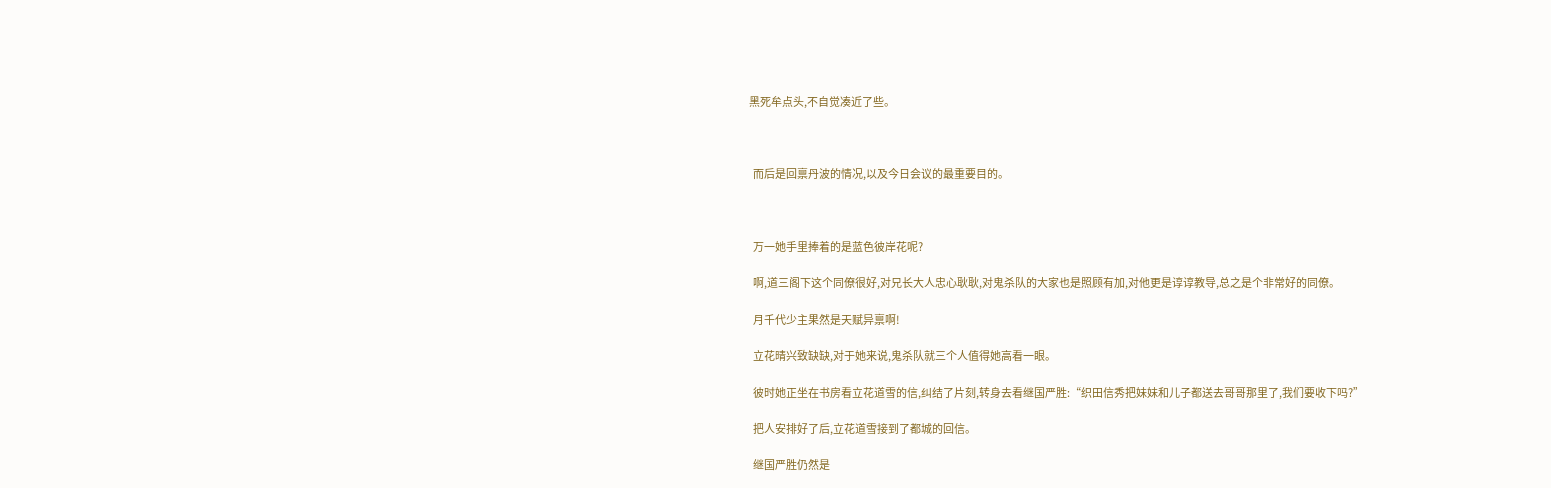黑死牟点头,不自觉凑近了些。



  而后是回禀丹波的情况,以及今日会议的最重要目的。



  万一她手里捧着的是蓝色彼岸花呢?

  啊,道三阁下这个同僚很好,对兄长大人忠心耿耿,对鬼杀队的大家也是照顾有加,对他更是谆谆教导,总之是个非常好的同僚。

  月千代少主果然是天赋异禀啊!

  立花晴兴致缺缺,对于她来说,鬼杀队就三个人值得她高看一眼。

  彼时她正坐在书房看立花道雪的信,纠结了片刻,转身去看继国严胜:“织田信秀把妹妹和儿子都送去哥哥那里了,我们要收下吗?”

  把人安排好了后,立花道雪接到了都城的回信。

  继国严胜仍然是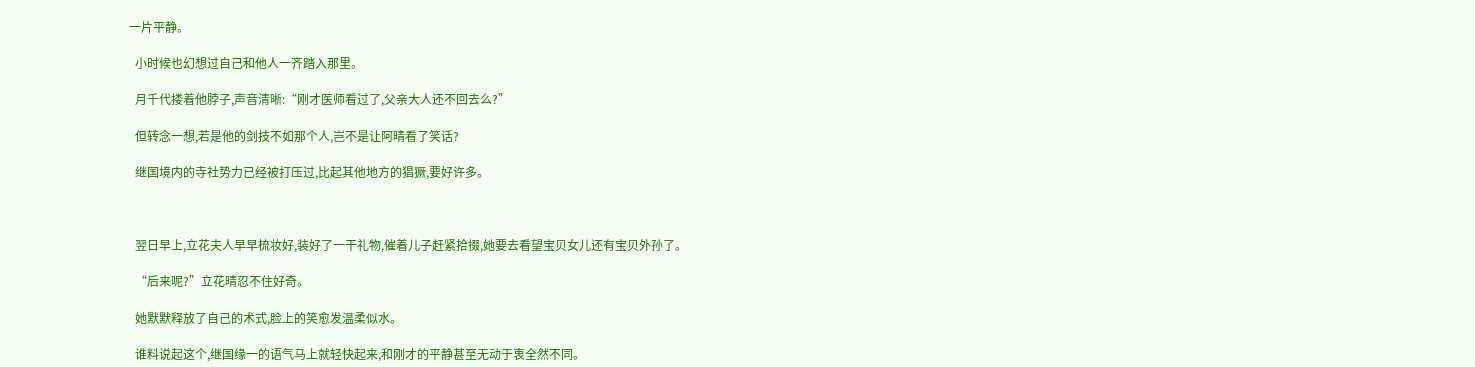一片平静。

  小时候也幻想过自己和他人一齐踏入那里。

  月千代搂着他脖子,声音清晰:“刚才医师看过了,父亲大人还不回去么?”

  但转念一想,若是他的剑技不如那个人,岂不是让阿晴看了笑话?

  继国境内的寺社势力已经被打压过,比起其他地方的猖獗,要好许多。



  翌日早上,立花夫人早早梳妆好,装好了一干礼物,催着儿子赶紧拾掇,她要去看望宝贝女儿还有宝贝外孙了。

  “后来呢?”立花晴忍不住好奇。

  她默默释放了自己的术式,脸上的笑愈发温柔似水。

  谁料说起这个,继国缘一的语气马上就轻快起来,和刚才的平静甚至无动于衷全然不同。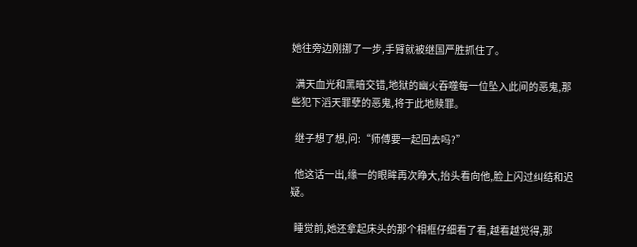她往旁边刚挪了一步,手臂就被继国严胜抓住了。

  满天血光和黑暗交错,地狱的幽火吞噬每一位坠入此间的恶鬼,那些犯下滔天罪孽的恶鬼,将于此地赎罪。

  继子想了想,问:“师傅要一起回去吗?”

  他这话一出,缘一的眼眸再次睁大,抬头看向他,脸上闪过纠结和迟疑。

  睡觉前,她还拿起床头的那个相框仔细看了看,越看越觉得,那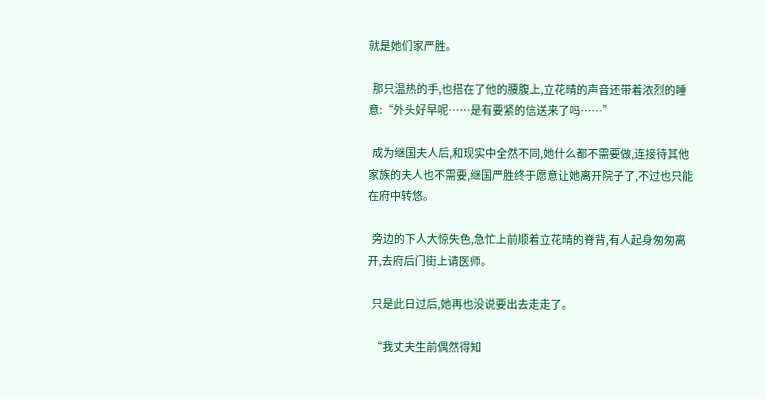就是她们家严胜。

  那只温热的手,也搭在了他的腰腹上,立花晴的声音还带着浓烈的睡意:“外头好早呢……是有要紧的信送来了吗……”

  成为继国夫人后,和现实中全然不同,她什么都不需要做,连接待其他家族的夫人也不需要,继国严胜终于愿意让她离开院子了,不过也只能在府中转悠。

  旁边的下人大惊失色,急忙上前顺着立花晴的脊背,有人起身匆匆离开,去府后门街上请医师。

  只是此日过后,她再也没说要出去走走了。

  “我丈夫生前偶然得知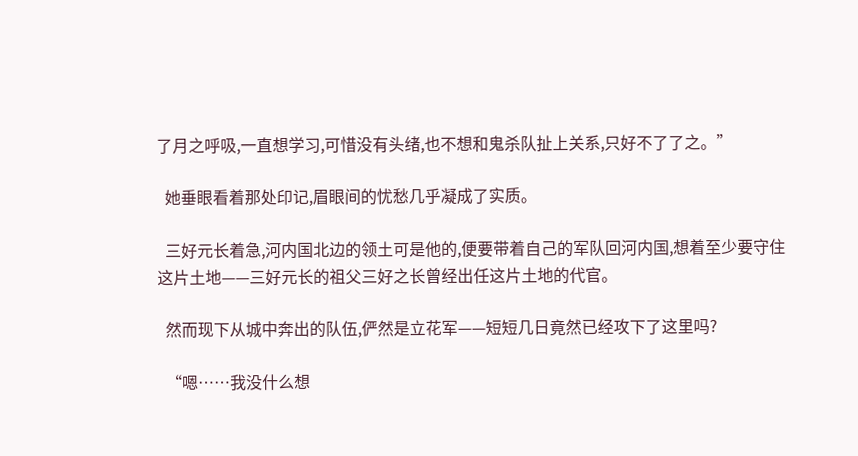了月之呼吸,一直想学习,可惜没有头绪,也不想和鬼杀队扯上关系,只好不了了之。”

  她垂眼看着那处印记,眉眼间的忧愁几乎凝成了实质。

  三好元长着急,河内国北边的领土可是他的,便要带着自己的军队回河内国,想着至少要守住这片土地——三好元长的祖父三好之长曾经出任这片土地的代官。

  然而现下从城中奔出的队伍,俨然是立花军——短短几日竟然已经攻下了这里吗?

  “嗯……我没什么想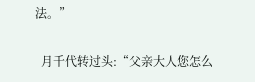法。”

  月千代转过头:“父亲大人您怎么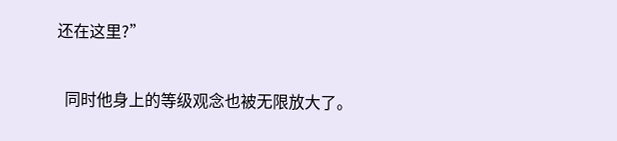还在这里?”

  同时他身上的等级观念也被无限放大了。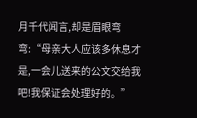月千代闻言,却是眉眼弯弯:“母亲大人应该多休息才是,一会儿送来的公文交给我吧!我保证会处理好的。”